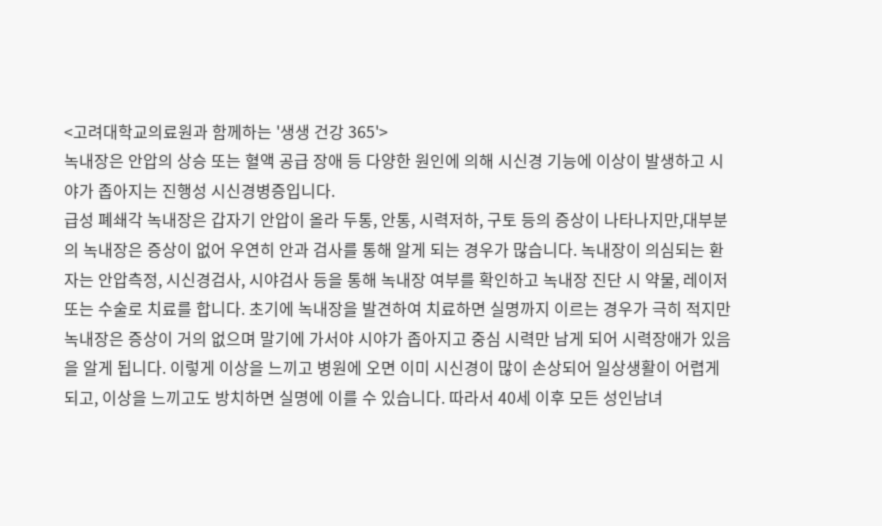<고려대학교의료원과 함께하는 '생생 건강 365'>
녹내장은 안압의 상승 또는 혈액 공급 장애 등 다양한 원인에 의해 시신경 기능에 이상이 발생하고 시야가 좁아지는 진행성 시신경병증입니다.
급성 폐쇄각 녹내장은 갑자기 안압이 올라 두통, 안통, 시력저하, 구토 등의 증상이 나타나지만,대부분의 녹내장은 증상이 없어 우연히 안과 검사를 통해 알게 되는 경우가 많습니다. 녹내장이 의심되는 환자는 안압측정, 시신경검사, 시야검사 등을 통해 녹내장 여부를 확인하고 녹내장 진단 시 약물, 레이저 또는 수술로 치료를 합니다. 초기에 녹내장을 발견하여 치료하면 실명까지 이르는 경우가 극히 적지만 녹내장은 증상이 거의 없으며 말기에 가서야 시야가 좁아지고 중심 시력만 남게 되어 시력장애가 있음을 알게 됩니다. 이렇게 이상을 느끼고 병원에 오면 이미 시신경이 많이 손상되어 일상생활이 어렵게 되고, 이상을 느끼고도 방치하면 실명에 이를 수 있습니다. 따라서 40세 이후 모든 성인남녀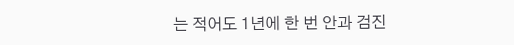는 적어도 1년에 한 번 안과 검진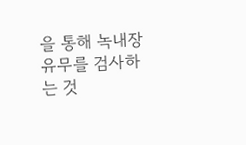을 통해 녹내장 유무를 검사하는 것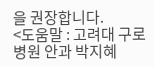을 권장합니다.
<도움말 : 고려대 구로병원 안과 박지혜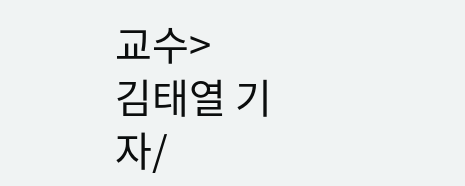교수>
김태열 기자/